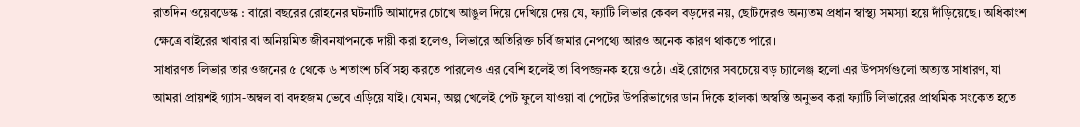রাতদিন ওয়েবডেস্ক : বারো বছরের রোহনের ঘটনাটি আমাদের চোখে আঙুল দিয়ে দেখিয়ে দেয় যে, ফ্যাটি লিভার কেবল বড়দের নয়, ছোটদেরও অন্যতম প্রধান স্বাস্থ্য সমস্যা হয়ে দাঁড়িয়েছে। অধিকাংশ ক্ষেত্রে বাইরের খাবার বা অনিয়মিত জীবনযাপনকে দায়ী করা হলেও, লিভারে অতিরিক্ত চর্বি জমার নেপথ্যে আরও অনেক কারণ থাকতে পারে।
সাধারণত লিভার তার ওজনের ৫ থেকে ৬ শতাংশ চর্বি সহ্য করতে পারলেও এর বেশি হলেই তা বিপজ্জনক হয়ে ওঠে। এই রোগের সবচেয়ে বড় চ্যালেঞ্জ হলো এর উপসর্গগুলো অত্যন্ত সাধারণ, যা আমরা প্রায়শই গ্যাস-অম্বল বা বদহজম ভেবে এড়িয়ে যাই। যেমন, অল্প খেলেই পেট ফুলে যাওয়া বা পেটের উপরিভাগের ডান দিকে হালকা অস্বস্তি অনুভব করা ফ্যাটি লিভারের প্রাথমিক সংকেত হতে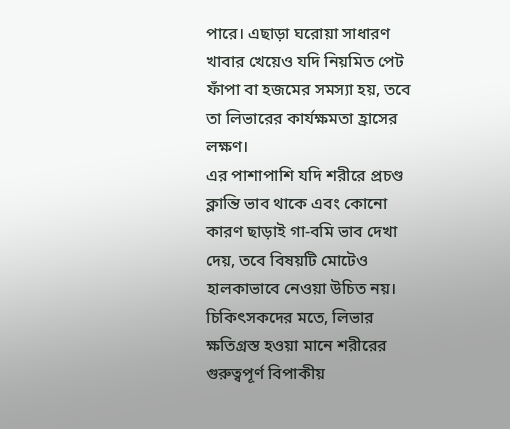পারে। এছাড়া ঘরোয়া সাধারণ খাবার খেয়েও যদি নিয়মিত পেট ফাঁপা বা হজমের সমস্যা হয়, তবে তা লিভারের কার্যক্ষমতা হ্রাসের লক্ষণ।
এর পাশাপাশি যদি শরীরে প্রচণ্ড ক্লান্তি ভাব থাকে এবং কোনো কারণ ছাড়াই গা-বমি ভাব দেখা দেয়, তবে বিষয়টি মোটেও হালকাভাবে নেওয়া উচিত নয়। চিকিৎসকদের মতে, লিভার ক্ষতিগ্রস্ত হওয়া মানে শরীরের গুরুত্বপূর্ণ বিপাকীয়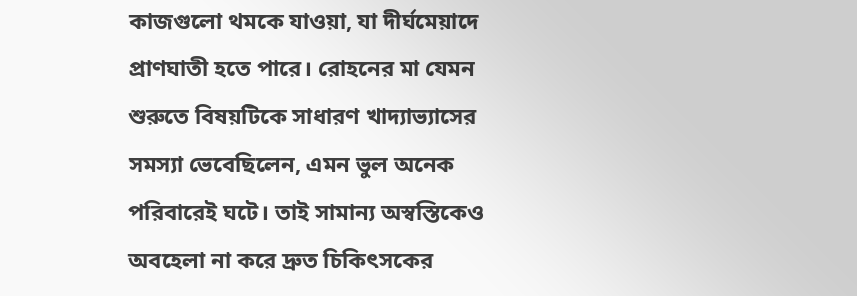কাজগুলো থমকে যাওয়া, যা দীর্ঘমেয়াদে প্রাণঘাতী হতে পারে। রোহনের মা যেমন শুরুতে বিষয়টিকে সাধারণ খাদ্যাভ্যাসের সমস্যা ভেবেছিলেন, এমন ভুল অনেক পরিবারেই ঘটে। তাই সামান্য অস্বস্তিকেও অবহেলা না করে দ্রুত চিকিৎসকের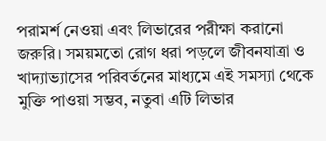পরামর্শ নেওয়া এবং লিভারের পরীক্ষা করানো জরুরি। সময়মতো রোগ ধরা পড়লে জীবনযাত্রা ও খাদ্যাভ্যাসের পরিবর্তনের মাধ্যমে এই সমস্যা থেকে মুক্তি পাওয়া সম্ভব, নতুবা এটি লিভার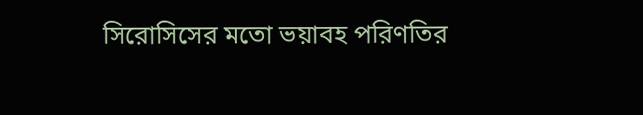সিরোসিসের মতো ভয়াবহ পরিণতির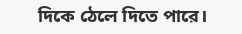দিকে ঠেলে দিতে পারে।